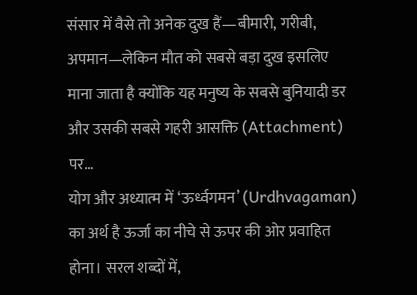संसार में वैसे तो अनेक दुख हैं—बीमारी, गरीबी, अपमान—लेकिन मौत को सबसे बड़ा दुख इसलिए माना जाता है क्योंकि यह मनुष्य के सबसे बुनियादी डर और उसकी सबसे गहरी आसक्ति (Attachment) पर…
योग और अध्यात्म में ‘ऊर्ध्वगमन’ (Urdhvagaman) का अर्थ है ऊर्जा का नीचे से ऊपर की ओर प्रवाहित होना। सरल शब्दों में,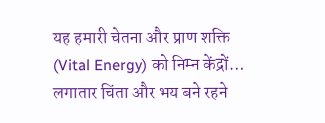यह हमारी चेतना और प्राण शक्ति (Vital Energy) को निम्न केंद्रों…
लगातार चिंता और भय बने रहने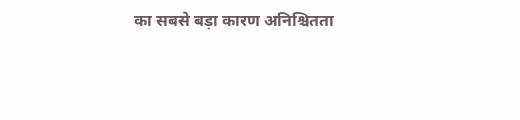का सबसे बड़ा कारण अनिश्चितता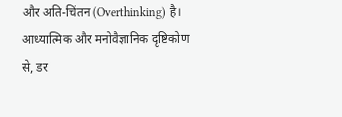और अति-चिंतन (Overthinking) है। आध्यात्मिक और मनोवैज्ञानिक दृष्टिकोण से, डर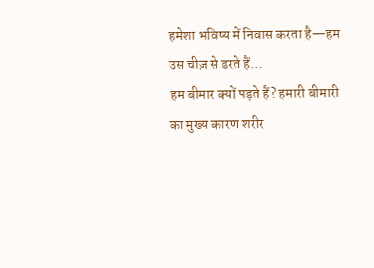हमेशा भविष्य में निवास करता है—हम उस चीज़ से डरते हैं…
हम बीमार क्यों पड़ते हैं? हमारी बीमारी का मुख्य कारण शरीर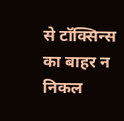से टॉक्सिन्स का बाहर न निकल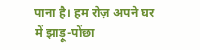पाना है। हम रोज़ अपने घर में झाड़ू-पोंछा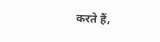करते हैं,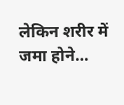लेकिन शरीर में जमा होने…